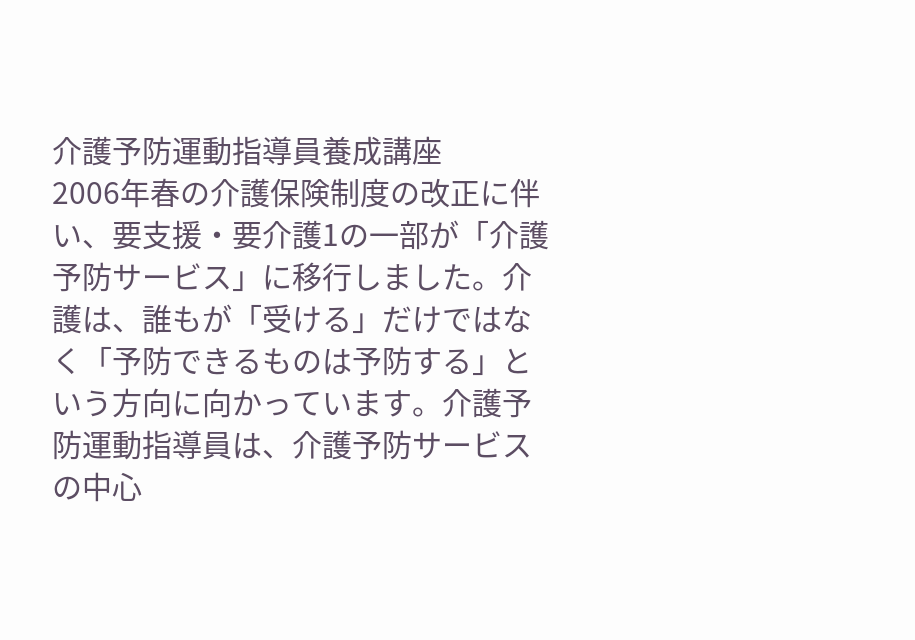介護予防運動指導員養成講座
2006年春の介護保険制度の改正に伴い、要支援・要介護1の一部が「介護予防サービス」に移行しました。介護は、誰もが「受ける」だけではなく「予防できるものは予防する」という方向に向かっています。介護予防運動指導員は、介護予防サービスの中心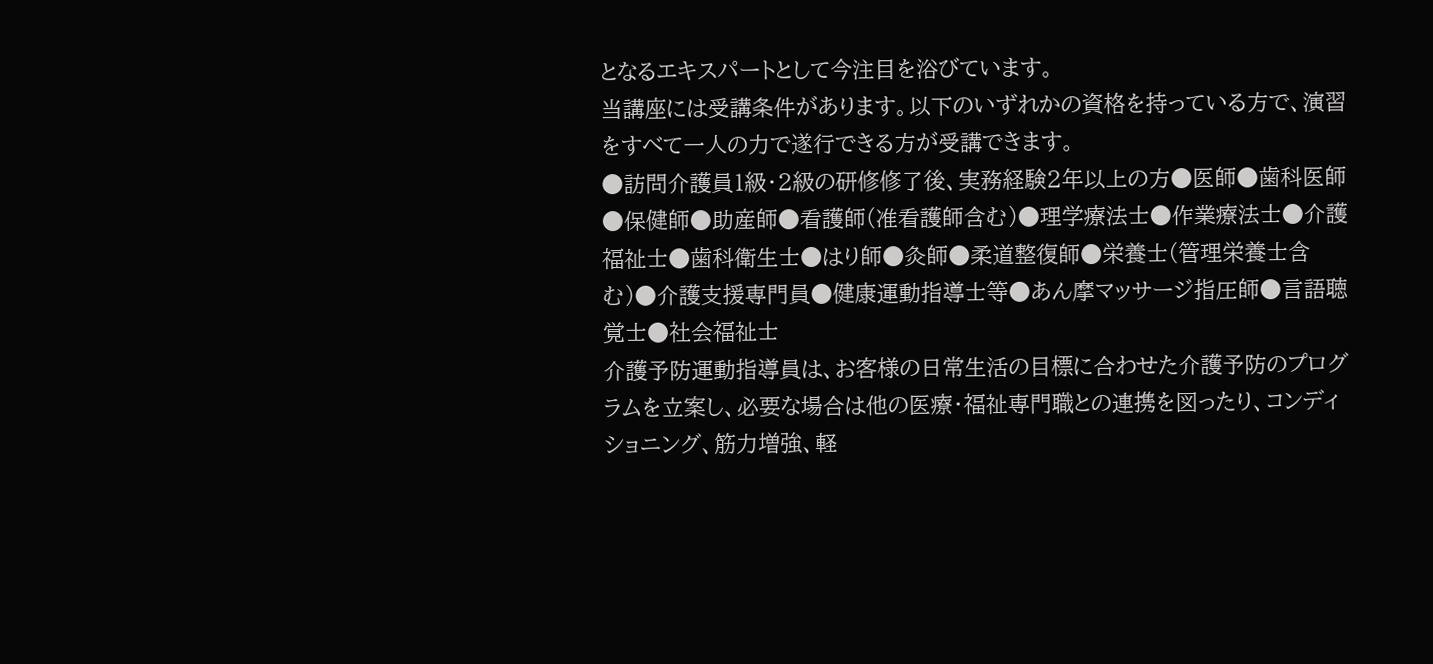となるエキスパートとして今注目を浴びています。
当講座には受講条件があります。以下のいずれかの資格を持っている方で、演習をすべて一人の力で遂行できる方が受講できます。
●訪問介護員1級・2級の研修修了後、実務経験2年以上の方●医師●歯科医師●保健師●助産師●看護師(准看護師含む)●理学療法士●作業療法士●介護福祉士●歯科衛生士●はり師●灸師●柔道整復師●栄養士(管理栄養士含む)●介護支援専門員●健康運動指導士等●あん摩マッサージ指圧師●言語聴覚士●社会福祉士
介護予防運動指導員は、お客様の日常生活の目標に合わせた介護予防のプログラムを立案し、必要な場合は他の医療・福祉専門職との連携を図ったり、コンディショニング、筋力増強、軽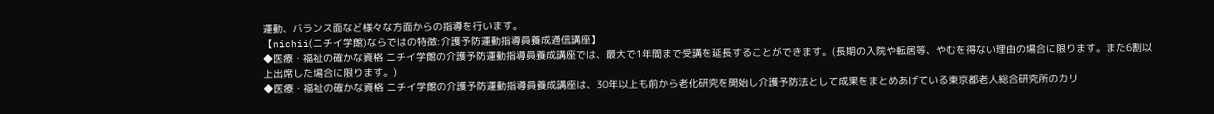運動、バランス面など様々な方面からの指導を行います。
【nichii(ニチイ学館)ならではの特徴:介護予防運動指導員養成通信講座】
◆医療・福祉の確かな資格 ニチイ学館の介護予防運動指導員養成講座では、最大で1年間まで受講を延長することができます。(長期の入院や転居等、やむを得ない理由の場合に限ります。また6割以上出席した場合に限ります。)
◆医療・福祉の確かな資格 ニチイ学館の介護予防運動指導員養成講座は、30年以上も前から老化研究を開始し介護予防法として成果をまとめあげている東京都老人総合研究所のカリ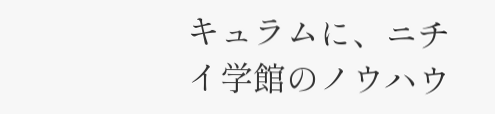キュラムに、ニチイ学館のノウハウ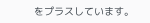をプラスしています。